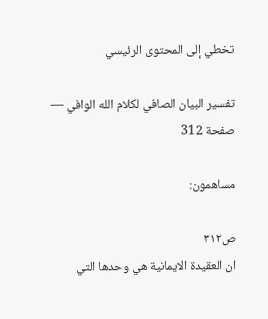تخطي إلى المحتوى الرئيسي

تفسير البيان الصافي لكلام الله الوافي — صفحة 312

مساهمون:

ص٣١٢
ان العقيدة الايمانية هي وحدها التي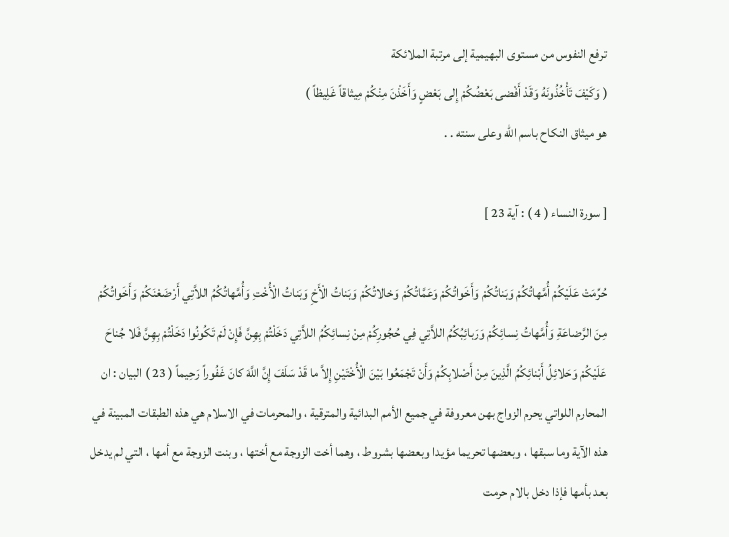ترفع النفوس من مستوى البهيمية إلى مرتبة الملائكة
( وَكَيْفَ تَأْخُذُونَهُ وَقَدْ أَفْضى بَعْضُكُمْ إِلى بَعْضٍ وَأَخَذْنَ مِنْكُمْ مِيثاقاً غَلِيظاً )
هو ميثاق النكاح باسم الله وعلى سنته . .

[ سورة النساء ( 4 ) : آية 23 ]

حُرِّمَتْ عَلَيْكُمْ أُمَّهاتُكُمْ وَبَناتُكُمْ وَأَخَواتُكُمْ وَعَمَّاتُكُمْ وَخالاتُكُمْ وَبَناتُ الْأَخِ وَبَناتُ الْأُخْتِ وَأُمَّهاتُكُمُ اللاَّتِي أَرْضَعْنَكُمْ وَأَخَواتُكُمْ مِنَ الرَّضاعَةِ وَأُمَّهاتُ نِسائِكُمْ وَرَبائِبُكُمُ اللاَّتِي فِي حُجُورِكُمْ مِنْ نِسائِكُمُ اللاَّتِي دَخَلْتُمْ بِهِنَّ فَإِنْ لَمْ تَكُونُوا دَخَلْتُمْ بِهِنَّ فَلا جُناحَ عَلَيْكُمْ وَحَلائِلُ أَبْنائِكُمُ الَّذِينَ مِنْ أَصْلابِكُمْ وَأَنْ تَجْمَعُوا بَيْنَ الْأُخْتَيْنِ إِلاَّ ما قَدْ سَلَفَ إِنَّ اللَّهَ كانَ غَفُوراً رَحِيماً ( 23 ) البيان : ان المحارم اللواتي يحرم الزواج بهن معروفة في جميع الأمم البدائية والمترقية ، والمحرمات في الاسلام هي هذه الطبقات المبينة في هذه الآية وما سبقها ، وبعضها تحريما مؤيدا وبعضها بشروط ، وهما أخت الزوجة مع أختها ، وبنت الزوجة مع أمها ، التي لم يدخل بعد بأمها فإذا دخل بالام حرمت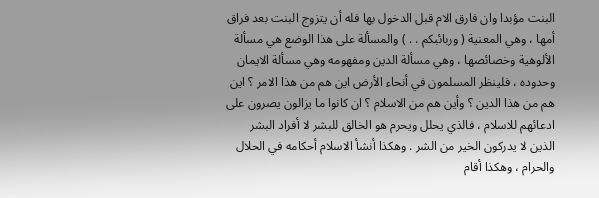البنت مؤبدا وان فارق الام قبل الدخول بها فله أن يتزوج البنت بعد فراق أمها ، وهي المعنية ( وربائبكم . . ) والمسألة على هذا الوضع هي مسألة الألوهية وخصائصها ، وهي مسألة الدين ومفهومه وهي مسألة الايمان وحدوده ، فلينظر المسلمون في أنحاء الأرض اين هم من هذا الامر ؟ اين هم من هذا الدين ؟ وأين هم من الاسلام ؟ ان كانوا ما يزالون يصرون على ادعائهم للاسلام ، فالذي يحلل ويحرم هو الخالق للبشر لا أفراد البشر الذين لا يدركون الخير من الشر . وهكذا أنشأ الاسلام أحكامه في الحلال والحرام ، وهكذا أقام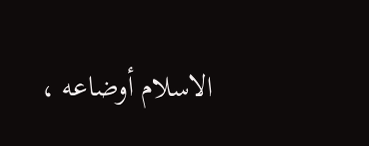الاسلام أوضاعه ،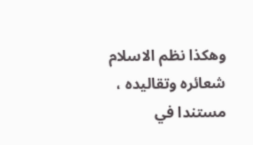وهكذا نظم الاسلام شعائره وتقاليده ، مستندا في